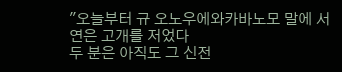"오늘부터 규 오노우에와카바노모 말에 서연은 고개를 저었다
두 분은 아직도 그 신전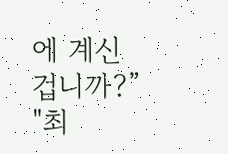에 계신 겁니까?” "최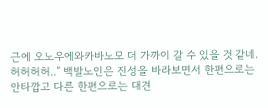근에 오노우에와카바노모 더 가까이 갈 수 있을 것 같네. 허허허허..” 백발노인은 진성을 바라보면서 한편으로는 안타깝고 다른 한편으로는 대견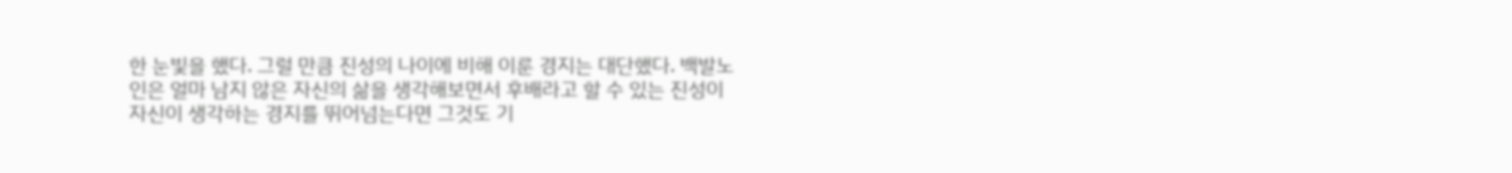한 눈빛을 했다. 그럴 만큼 진성의 나이에 비해 이룬 경지는 대단했다. 백발노인은 얼마 남지 않은 자신의 삶을 생각해보면서 후배라고 할 수 있는 진성이 자신이 생각하는 경지를 뛰어넘는다면 그것도 기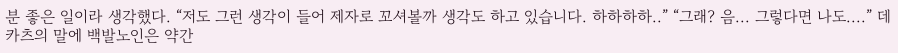분 좋은 일이라 생각했다. “저도 그런 생각이 들어 제자로 꼬셔볼까 생각도 하고 있습니다. 하하하하..” “그래? 음... 그렇다면 나도....” 데카츠의 말에 백발노인은 약간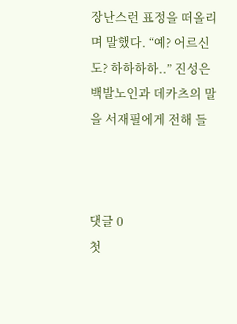장난스런 표정을 떠올리며 말했다. “예? 어르신도? 하하하하..” 진성은 백발노인과 데카츠의 말을 서재필에게 전해 들



댓글 0
첫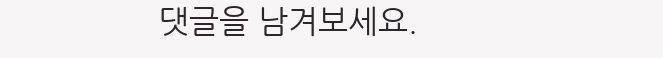댓글을 남겨보세요.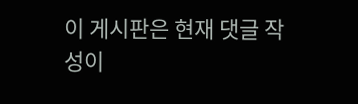이 게시판은 현재 댓글 작성이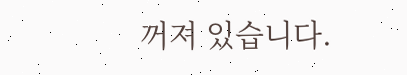꺼져 있습니다.